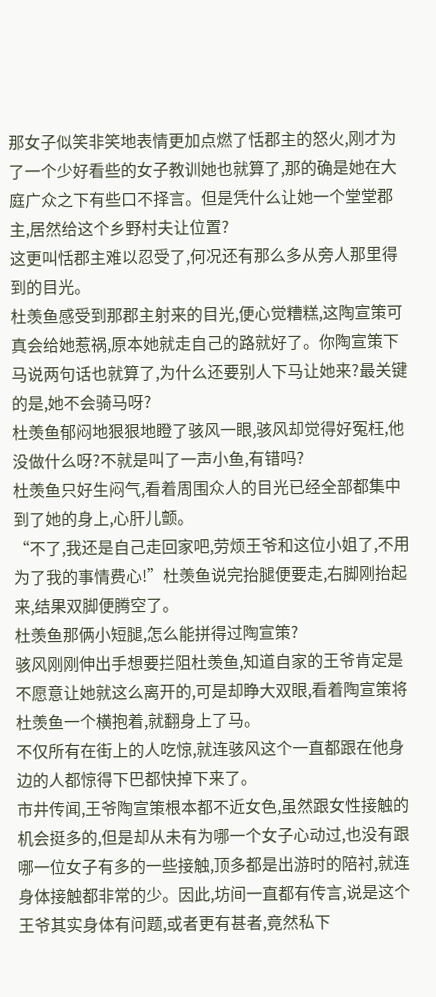那女子似笑非笑地表情更加点燃了恬郡主的怒火,刚才为了一个少好看些的女子教训她也就算了,那的确是她在大庭广众之下有些口不择言。但是凭什么让她一个堂堂郡主,居然给这个乡野村夫让位置?
这更叫恬郡主难以忍受了,何况还有那么多从旁人那里得到的目光。
杜羡鱼感受到那郡主射来的目光,便心觉糟糕,这陶宣策可真会给她惹祸,原本她就走自己的路就好了。你陶宣策下马说两句话也就算了,为什么还要别人下马让她来?最关键的是,她不会骑马呀?
杜羡鱼郁闷地狠狠地瞪了骇风一眼,骇风却觉得好冤枉,他没做什么呀?不就是叫了一声小鱼,有错吗?
杜羡鱼只好生闷气,看着周围众人的目光已经全部都集中到了她的身上,心肝儿颤。
“不了,我还是自己走回家吧,劳烦王爷和这位小姐了,不用为了我的事情费心!”杜羡鱼说完抬腿便要走,右脚刚抬起来,结果双脚便腾空了。
杜羡鱼那俩小短腿,怎么能拼得过陶宣策?
骇风刚刚伸出手想要拦阻杜羡鱼,知道自家的王爷肯定是不愿意让她就这么离开的,可是却睁大双眼,看着陶宣策将杜羡鱼一个横抱着,就翻身上了马。
不仅所有在街上的人吃惊,就连骇风这个一直都跟在他身边的人都惊得下巴都快掉下来了。
市井传闻,王爷陶宣策根本都不近女色,虽然跟女性接触的机会挺多的,但是却从未有为哪一个女子心动过,也没有跟哪一位女子有多的一些接触,顶多都是出游时的陪衬,就连身体接触都非常的少。因此,坊间一直都有传言,说是这个王爷其实身体有问题,或者更有甚者,竟然私下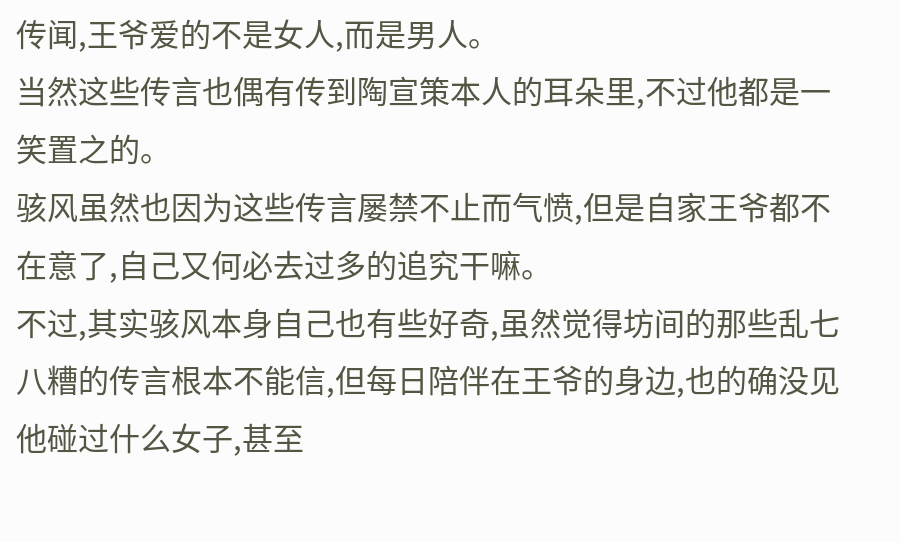传闻,王爷爱的不是女人,而是男人。
当然这些传言也偶有传到陶宣策本人的耳朵里,不过他都是一笑置之的。
骇风虽然也因为这些传言屡禁不止而气愤,但是自家王爷都不在意了,自己又何必去过多的追究干嘛。
不过,其实骇风本身自己也有些好奇,虽然觉得坊间的那些乱七八糟的传言根本不能信,但每日陪伴在王爷的身边,也的确没见他碰过什么女子,甚至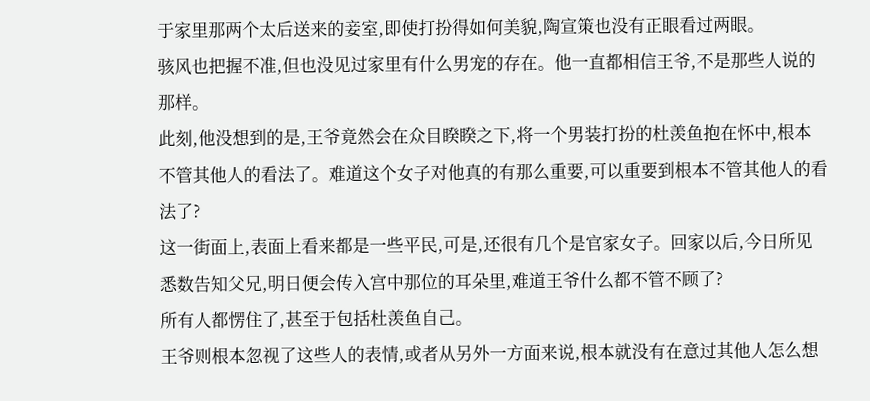于家里那两个太后送来的妾室,即使打扮得如何美貌,陶宣策也没有正眼看过两眼。
骇风也把握不准,但也没见过家里有什么男宠的存在。他一直都相信王爷,不是那些人说的那样。
此刻,他没想到的是,王爷竟然会在众目睽睽之下,将一个男装打扮的杜羡鱼抱在怀中,根本不管其他人的看法了。难道这个女子对他真的有那么重要,可以重要到根本不管其他人的看法了?
这一街面上,表面上看来都是一些平民,可是,还很有几个是官家女子。回家以后,今日所见悉数告知父兄,明日便会传入宫中那位的耳朵里,难道王爷什么都不管不顾了?
所有人都愣住了,甚至于包括杜羡鱼自己。
王爷则根本忽视了这些人的表情,或者从另外一方面来说,根本就没有在意过其他人怎么想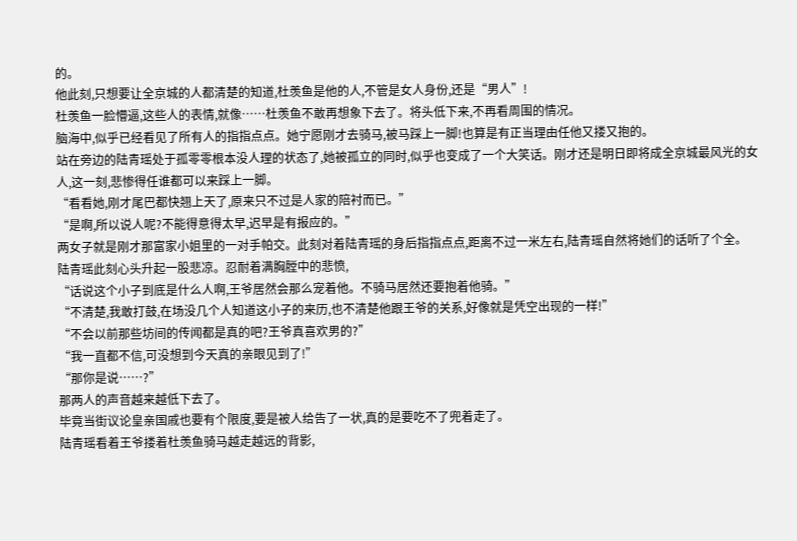的。
他此刻,只想要让全京城的人都清楚的知道,杜羡鱼是他的人,不管是女人身份,还是“男人”!
杜羡鱼一脸懵逼,这些人的表情,就像……杜羡鱼不敢再想象下去了。将头低下来,不再看周围的情况。
脑海中,似乎已经看见了所有人的指指点点。她宁愿刚才去骑马,被马踩上一脚!也算是有正当理由任他又搂又抱的。
站在旁边的陆青瑶处于孤零零根本没人理的状态了,她被孤立的同时,似乎也变成了一个大笑话。刚才还是明日即将成全京城最风光的女人,这一刻,悲惨得任谁都可以来踩上一脚。
“看看她,刚才尾巴都快翘上天了,原来只不过是人家的陪衬而已。”
“是啊,所以说人呢?不能得意得太早,迟早是有报应的。”
两女子就是刚才那富家小姐里的一对手帕交。此刻对着陆青瑶的身后指指点点,距离不过一米左右,陆青瑶自然将她们的话听了个全。
陆青瑶此刻心头升起一股悲凉。忍耐着满胸膛中的悲愤,
“话说这个小子到底是什么人啊,王爷居然会那么宠着他。不骑马居然还要抱着他骑。”
“不清楚,我敢打鼓,在场没几个人知道这小子的来历,也不清楚他跟王爷的关系,好像就是凭空出现的一样!”
“不会以前那些坊间的传闻都是真的吧?王爷真喜欢男的?”
“我一直都不信,可没想到今天真的亲眼见到了!”
“那你是说……?”
那两人的声音越来越低下去了。
毕竟当街议论皇亲国戚也要有个限度,要是被人给告了一状,真的是要吃不了兜着走了。
陆青瑶看着王爷搂着杜羡鱼骑马越走越远的背影,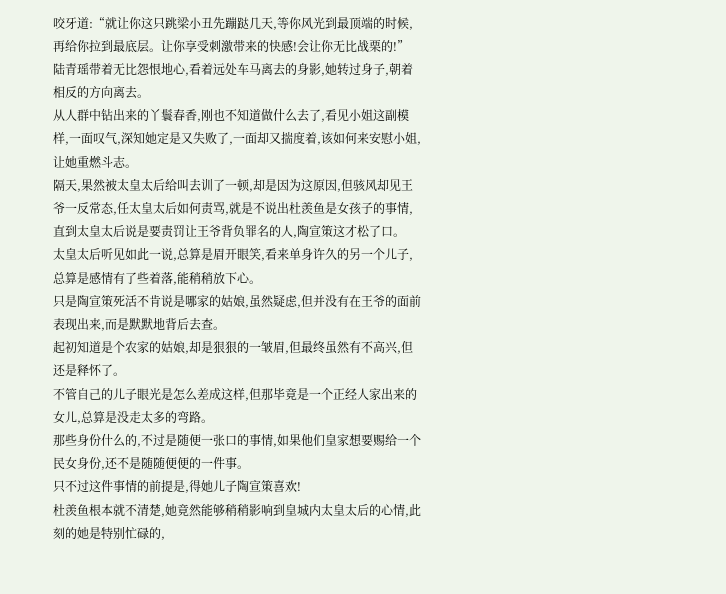咬牙道:“就让你这只跳梁小丑先蹦跶几天,等你风光到最顶端的时候,再给你拉到最底层。让你享受刺激带来的快感!会让你无比战栗的!”
陆青瑶带着无比怨恨地心,看着远处车马离去的身影,她转过身子,朝着相反的方向离去。
从人群中钻出来的丫鬟春香,刚也不知道做什么去了,看见小姐这副模样,一面叹气,深知她定是又失败了,一面却又揣度着,该如何来安慰小姐,让她重燃斗志。
隔天,果然被太皇太后给叫去训了一顿,却是因为这原因,但骇风却见王爷一反常态,任太皇太后如何责骂,就是不说出杜羡鱼是女孩子的事情,直到太皇太后说是要责罚让王爷背负罪名的人,陶宣策这才松了口。
太皇太后听见如此一说,总算是眉开眼笑,看来单身许久的另一个儿子,总算是感情有了些着落,能稍稍放下心。
只是陶宣策死活不肯说是哪家的姑娘,虽然疑虑,但并没有在王爷的面前表现出来,而是默默地背后去查。
起初知道是个农家的姑娘,却是狠狠的一皱眉,但最终虽然有不高兴,但还是释怀了。
不管自己的儿子眼光是怎么差成这样,但那毕竟是一个正经人家出来的女儿,总算是没走太多的弯路。
那些身份什么的,不过是随便一张口的事情,如果他们皇家想要赐给一个民女身份,还不是随随便便的一件事。
只不过这件事情的前提是,得她儿子陶宣策喜欢!
杜羡鱼根本就不清楚,她竟然能够稍稍影响到皇城内太皇太后的心情,此刻的她是特别忙碌的,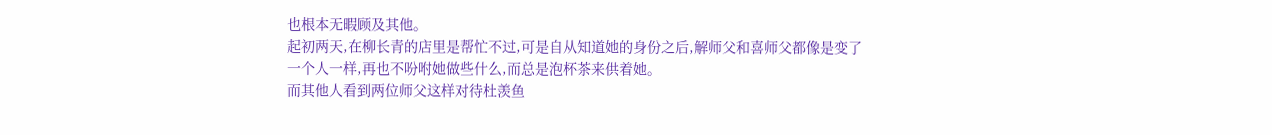也根本无暇顾及其他。
起初两天,在柳长青的店里是帮忙不过,可是自从知道她的身份之后,解师父和喜师父都像是变了一个人一样,再也不吩咐她做些什么,而总是泡杯茶来供着她。
而其他人看到两位师父这样对待杜羡鱼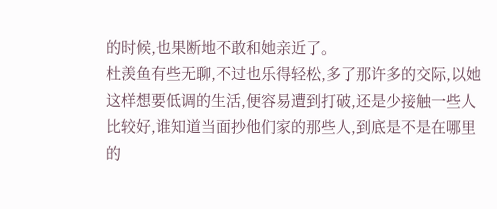的时候,也果断地不敢和她亲近了。
杜羡鱼有些无聊,不过也乐得轻松,多了那许多的交际,以她这样想要低调的生活,便容易遭到打破,还是少接触一些人比较好,谁知道当面抄他们家的那些人,到底是不是在哪里的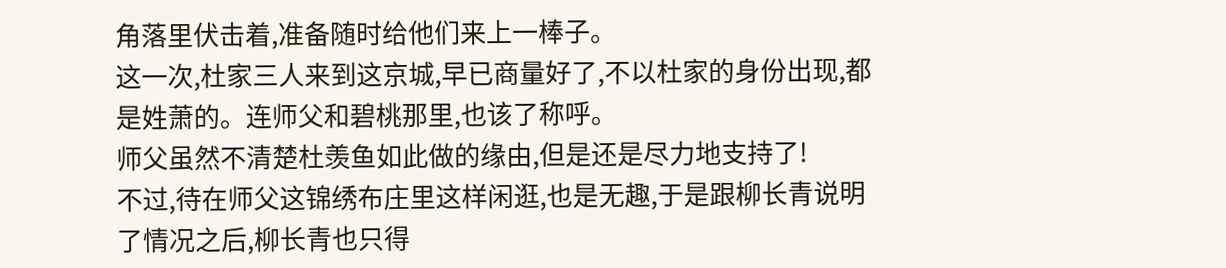角落里伏击着,准备随时给他们来上一棒子。
这一次,杜家三人来到这京城,早已商量好了,不以杜家的身份出现,都是姓萧的。连师父和碧桃那里,也该了称呼。
师父虽然不清楚杜羡鱼如此做的缘由,但是还是尽力地支持了!
不过,待在师父这锦绣布庄里这样闲逛,也是无趣,于是跟柳长青说明了情况之后,柳长青也只得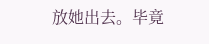放她出去。毕竟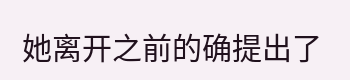她离开之前的确提出了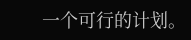一个可行的计划。